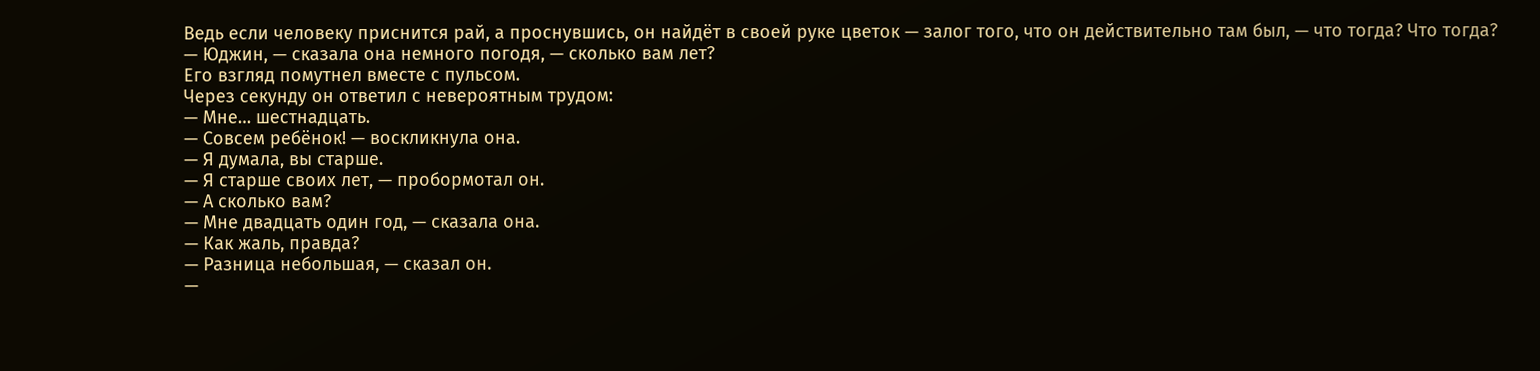Ведь если человеку приснится рай, а проснувшись, он найдёт в своей руке цветок — залог того, что он действительно там был, — что тогда? Что тогда?
— Юджин, — сказала она немного погодя, — сколько вам лет?
Его взгляд помутнел вместе с пульсом.
Через секунду он ответил с невероятным трудом:
— Мне… шестнадцать.
— Совсем ребёнок! — воскликнула она.
— Я думала, вы старше.
— Я старше своих лет, — пробормотал он.
— А сколько вам?
— Мне двадцать один год, — сказала она.
— Как жаль, правда?
— Разница небольшая, — сказал он.
—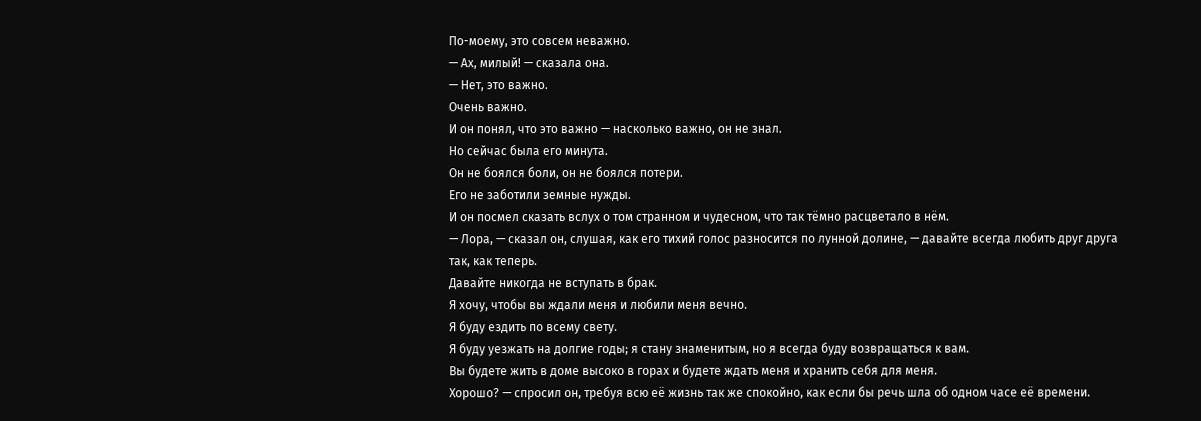По-моему, это совсем неважно.
— Ах, милый! — сказала она.
— Нет, это важно.
Очень важно.
И он понял, что это важно — насколько важно, он не знал.
Но сейчас была его минута.
Он не боялся боли, он не боялся потери.
Его не заботили земные нужды.
И он посмел сказать вслух о том странном и чудесном, что так тёмно расцветало в нём.
— Лора, — сказал он, слушая, как его тихий голос разносится по лунной долине, — давайте всегда любить друг друга так, как теперь.
Давайте никогда не вступать в брак.
Я хочу, чтобы вы ждали меня и любили меня вечно.
Я буду ездить по всему свету.
Я буду уезжать на долгие годы; я стану знаменитым, но я всегда буду возвращаться к вам.
Вы будете жить в доме высоко в горах и будете ждать меня и хранить себя для меня.
Хорошо? — спросил он, требуя всю её жизнь так же спокойно, как если бы речь шла об одном часе её времени.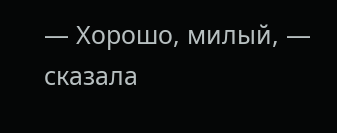— Хорошо, милый, — сказала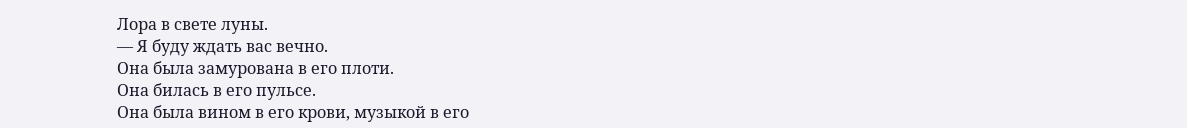Лора в свете луны.
— Я буду ждать вас вечно.
Она была замурована в его плоти.
Она билась в его пульсе.
Она была вином в его крови, музыкой в его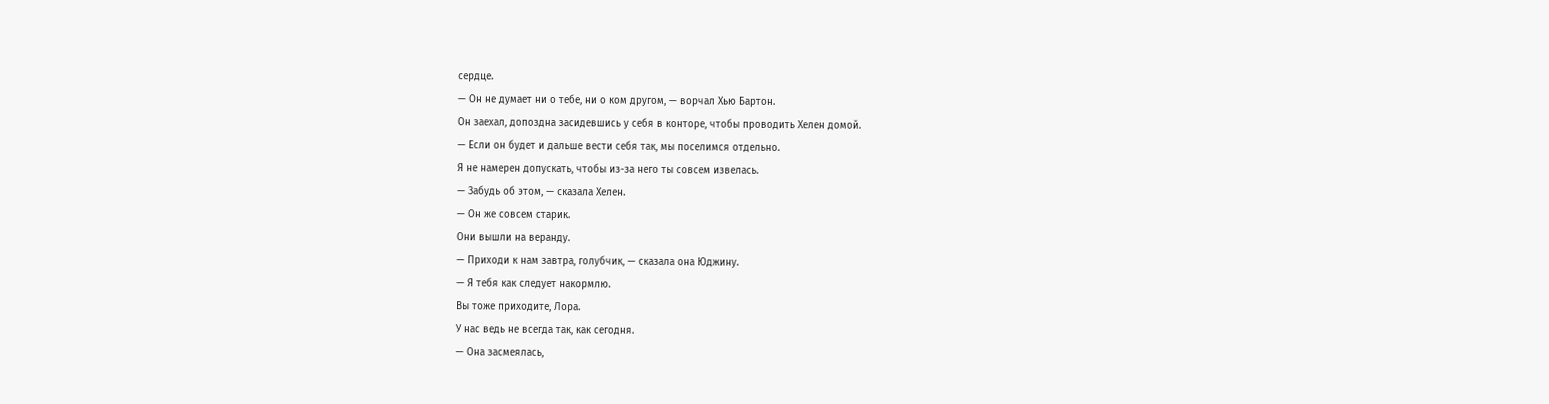сердце.
— Он не думает ни о тебе, ни о ком другом, — ворчал Хью Бартон.
Он заехал, допоздна засидевшись у себя в конторе, чтобы проводить Хелен домой.
— Если он будет и дальше вести себя так, мы поселимся отдельно.
Я не намерен допускать, чтобы из-за него ты совсем извелась.
— Забудь об этом, — сказала Хелен.
— Он же совсем старик.
Они вышли на веранду.
— Приходи к нам завтра, голубчик, — сказала она Юджину.
— Я тебя как следует накормлю.
Вы тоже приходите, Лора.
У нас ведь не всегда так, как сегодня.
— Она засмеялась,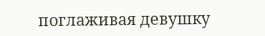поглаживая девушку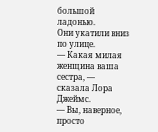большой ладонью.
Они укатили вниз по улице.
— Какая милая женщина ваша сестра, — сказала Лора Джеймс.
— Вы, наверное, просто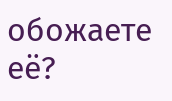обожаете её?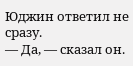Юджин ответил не сразу.
— Да, — сказал он.